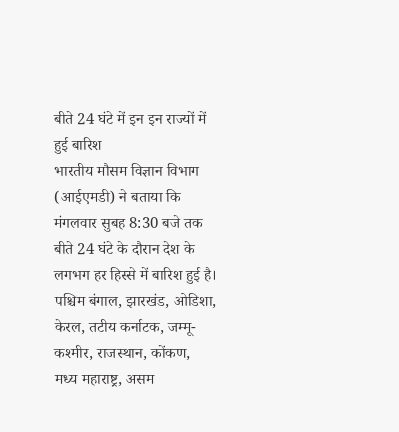बीते 24 घंटे में इन इन राज्यों में हुई बारिश
भारतीय मौसम विज्ञान विभाग (आईएमडी) ने बताया कि मंगलवार सुबह 8:30 बजे तक बीते 24 घंटे के दौरान देश के लगभग हर हिस्से में बारिश हुई है। पश्चिम बंगाल, झारखंड, ओडिशा, केरल, तटीय कर्नाटक, जम्मू-कश्मीर, राजस्थान, कोंकण, मध्य महाराष्ट्र, असम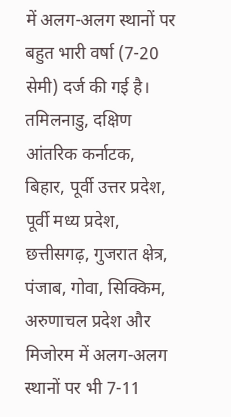में अलग-अलग स्थानों पर बहुत भारी वर्षा (7-20 सेमी) दर्ज की गई है। तमिलनाडु, दक्षिण आंतरिक कर्नाटक, बिहार, पूर्वी उत्तर प्रदेश, पूर्वी मध्य प्रदेश, छत्तीसगढ़, गुजरात क्षेत्र, पंजाब, गोवा, सिक्किम, अरुणाचल प्रदेश और मिजोरम में अलग-अलग स्थानों पर भी 7-11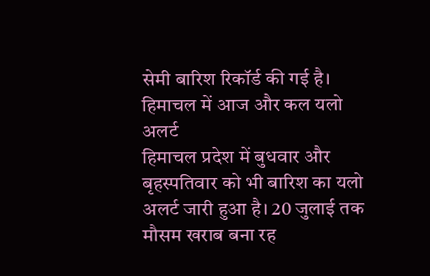सेमी बारिश रिकॉर्ड की गई है।
हिमाचल में आज और कल यलो अलर्ट
हिमाचल प्रदेश में बुधवार और बृहस्पतिवार को भी बारिश का यलो अलर्ट जारी हुआ है। 20 जुलाई तक मौसम खराब बना रह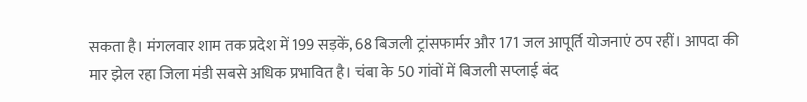सकता है। मंगलवार शाम तक प्रदेश में 199 सड़कें, 68 बिजली ट्रांसफार्मर और 171 जल आपूर्ति योजनाएं ठप रहीं। आपदा की मार झेल रहा जिला मंडी सबसे अधिक प्रभावित है। चंबा के 50 गांवों में बिजली सप्लाई बंद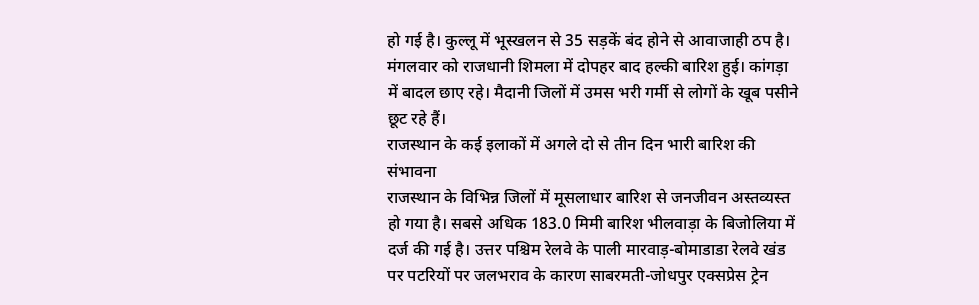हो गई है। कुल्लू में भूस्खलन से 35 सड़कें बंद होने से आवाजाही ठप है। मंगलवार को राजधानी शिमला में दोपहर बाद हल्की बारिश हुई। कांगड़ा में बादल छाए रहे। मैदानी जिलों में उमस भरी गर्मी से लोगों के खूब पसीने छूट रहे हैं।
राजस्थान के कई इलाकों में अगले दो से तीन दिन भारी बारिश की संभावना
राजस्थान के विभिन्न जिलों में मूसलाधार बारिश से जनजीवन अस्तव्यस्त हो गया है। सबसे अधिक 183.0 मिमी बारिश भीलवाड़ा के बिजोलिया में दर्ज की गई है। उत्तर पश्चिम रेलवे के पाली मारवाड़-बोमाडाडा रेलवे खंड पर पटरियों पर जलभराव के कारण साबरमती-जोधपुर एक्सप्रेस ट्रेन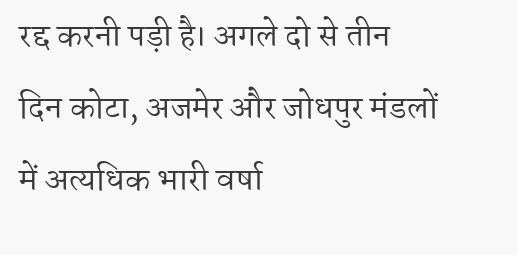रद्द करनी पड़ी है। अगले दो से तीन दिन कोटा, अजमेर और जोधपुर मंडलों में अत्यधिक भारी वर्षा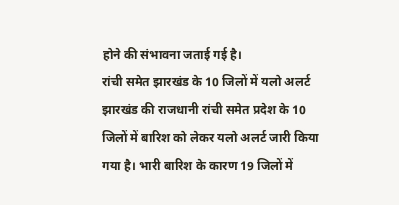होने की संभावना जताई गई है।
रांची समेत झारखंड के 10 जिलों में यलो अलर्ट
झारखंड की राजधानी रांची समेत प्रदेश के 10 जिलों में बारिश को लेकर यलो अलर्ट जारी किया गया है। भारी बारिश के कारण 19 जिलों में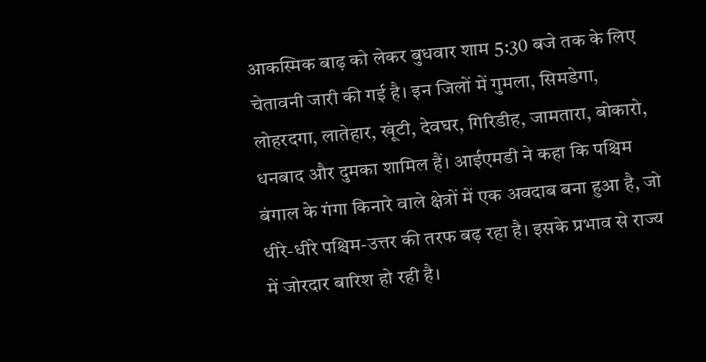आकस्मिक बाढ़ को लेकर बुधवार शाम 5:30 बजे तक के लिए चेतावनी जारी की गई है। इन जिलों में गुमला, सिमडेगा, लोहरदगा, लातेहार, खूंटी, देवघर, गिरिडीह, जामतारा, बोकारो, धनबाद और दुमका शामिल हैं। आईएमडी ने कहा कि पश्चिम बंगाल के गंगा किनारे वाले क्षेत्रों में एक अवदाब बना हुआ है, जो धीरे-धीरे पश्चिम-उत्तर की तरफ बढ़ रहा है। इसके प्रभाव से राज्य में जोरदार बारिश हो रही है।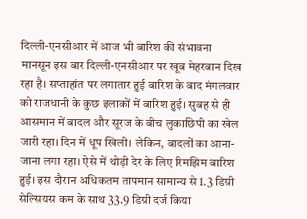दिल्ली-एनसीआर में आज भी बारिश की संभावना
मानसून इस बार दिल्ली-एनसीआर पर खूब मेहरबान दिख रहा है। सप्ताहांत पर लगातार हुई बारिश के बाद मंगलवार को राजधानी के कुछ इलाकों में बारिश हुई। सुबह से ही आसमान में बादल और सूरज के बीच लुकाछिपी का खेल जारी रहा। दिन में धूप खिली। लेकिन, बादलों का आना-जाना लगा रहा। ऐसे में थोड़ी देर के लिए रिमझिम बारिश हुई। इस दौरान अधिकतम तापमान सामान्य से 1.3 डिग्री सेल्सियस कम के साथ 33.9 डिग्री दर्ज किया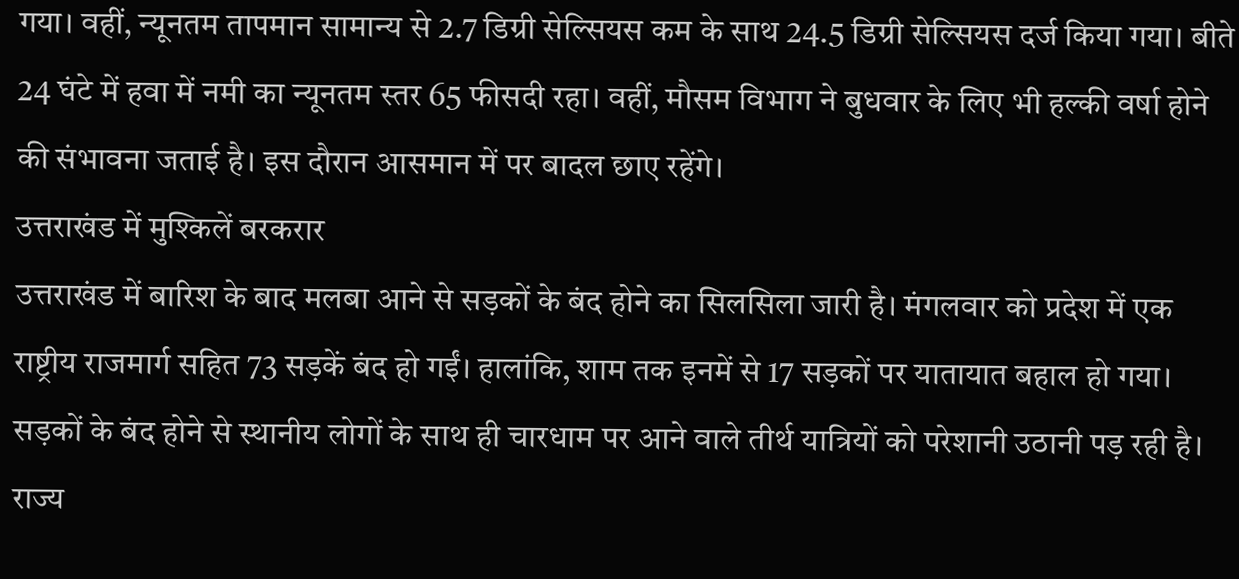गया। वहीं, न्यूनतम तापमान सामान्य से 2.7 डिग्री सेल्सियस कम के साथ 24.5 डिग्री सेल्सियस दर्ज किया गया। बीते 24 घंटे में हवा में नमी का न्यूनतम स्तर 65 फीसदी रहा। वहीं, मौसम विभाग ने बुधवार के लिए भी हल्की वर्षा होने की संभावना जताई है। इस दौरान आसमान में पर बादल छाए रहेंगे।
उत्तराखंड में मुश्किलें बरकरार
उत्तराखंड में बारिश के बाद मलबा आने से सड़कों के बंद होने का सिलसिला जारी है। मंगलवार को प्रदेश में एक राष्ट्रीय राजमार्ग सहित 73 सड़कें बंद हो गईं। हालांकि, शाम तक इनमें से 17 सड़कों पर यातायात बहाल हो गया। सड़कों के बंद होने से स्थानीय लोगों के साथ ही चारधाम पर आने वाले तीर्थ यात्रियों को परेशानी उठानी पड़ रही है। राज्य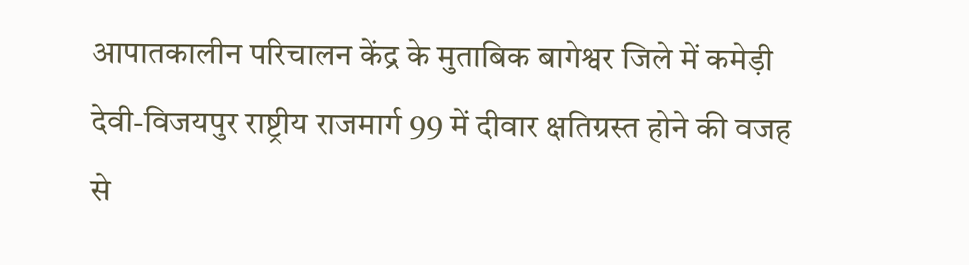आपातकालीन परिचालन केंद्र के मुताबिक बागेश्वर जिले में कमेड़ी देवी-विजयपुर राष्ट्रीय राजमार्ग 99 में दीवार क्षतिग्रस्त होने की वजह से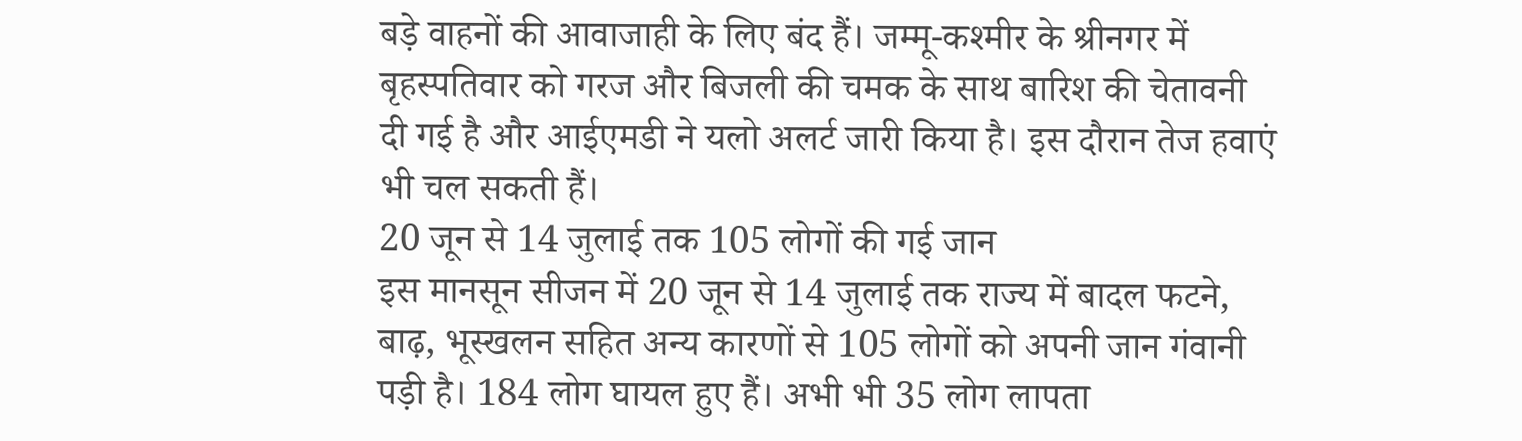बड़े वाहनों की आवाजाही के लिए बंद हैं। जम्मू-कश्मीर के श्रीनगर में बृहस्पतिवार को गरज और बिजली की चमक के साथ बारिश की चेतावनी दी गई है और आईएमडी ने यलो अलर्ट जारी किया है। इस दौरान तेज हवाएं भी चल सकती हैं।
20 जून से 14 जुलाई तक 105 लोगों की गई जान
इस मानसून सीजन में 20 जून से 14 जुलाई तक राज्य में बादल फटने, बाढ़, भूस्खलन सहित अन्य कारणों से 105 लोगों को अपनी जान गंवानी पड़ी है। 184 लोग घायल हुए हैं। अभी भी 35 लोग लापता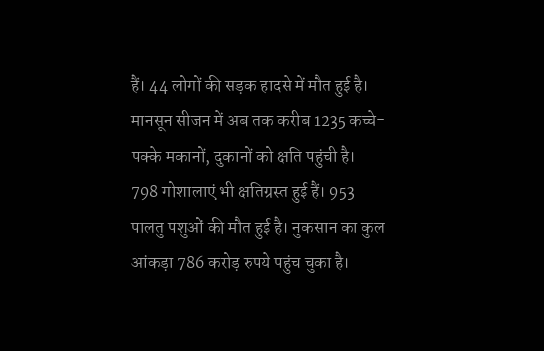हैं। 44 लोगों की सड़क हादसे में मौत हुई है। मानसून सीजन में अब तक करीब 1235 कच्चे-पक्के मकानों, दुकानों को क्षति पहुंची है। 798 गोशालाएं भी क्षतिग्रस्त हुई हैं। 953 पालतु पशुओं की मौत हुई है। नुकसान का कुल आंकड़ा 786 करोड़ रुपये पहुंच चुका है।